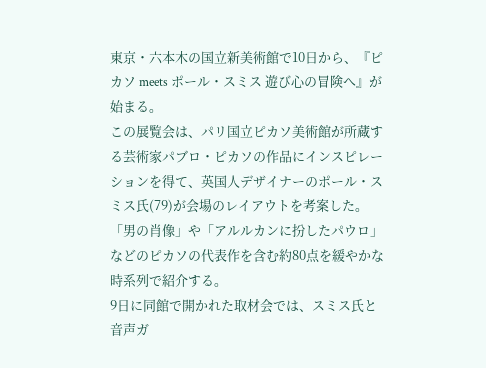東京・六本木の国立新美術館で10日から、『ピカソ meets ポール・スミス 遊び心の冒険へ』が始まる。
この展覧会は、パリ国立ピカソ美術館が所蔵する芸術家パブロ・ピカソの作品にインスピレーションを得て、英国人デザイナーのポール・スミス氏(79)が会場のレイアウトを考案した。「男の肖像」や「アルルカンに扮したパウロ」などのピカソの代表作を含む約80点を緩やかな時系列で紹介する。
9日に同館で開かれた取材会では、スミス氏と音声ガ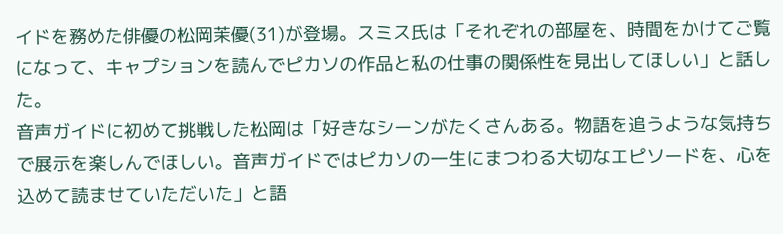イドを務めた俳優の松岡茉優(31)が登場。スミス氏は「それぞれの部屋を、時間をかけてご覧になって、キャプションを読んでピカソの作品と私の仕事の関係性を見出してほしい」と話した。
音声ガイドに初めて挑戦した松岡は「好きなシーンがたくさんある。物語を追うような気持ちで展示を楽しんでほしい。音声ガイドではピカソの一生にまつわる大切なエピソードを、心を込めて読ませていただいた」と語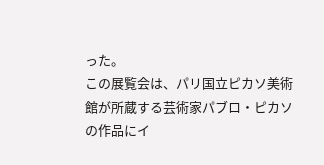った。
この展覧会は、パリ国立ピカソ美術館が所蔵する芸術家パブロ・ピカソの作品にイ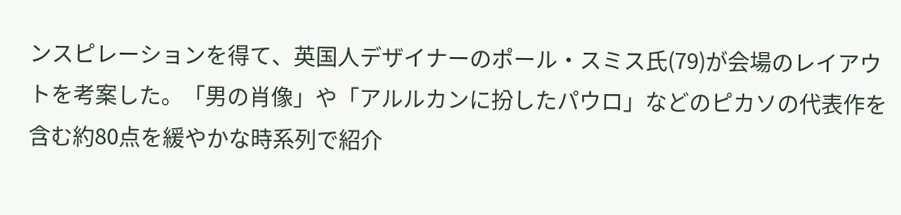ンスピレーションを得て、英国人デザイナーのポール・スミス氏(79)が会場のレイアウトを考案した。「男の肖像」や「アルルカンに扮したパウロ」などのピカソの代表作を含む約80点を緩やかな時系列で紹介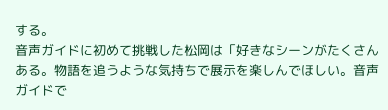する。
音声ガイドに初めて挑戦した松岡は「好きなシーンがたくさんある。物語を追うような気持ちで展示を楽しんでほしい。音声ガイドで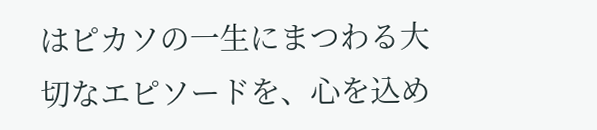はピカソの一生にまつわる大切なエピソードを、心を込め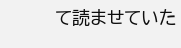て読ませていた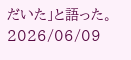だいた」と語った。
2026/06/09